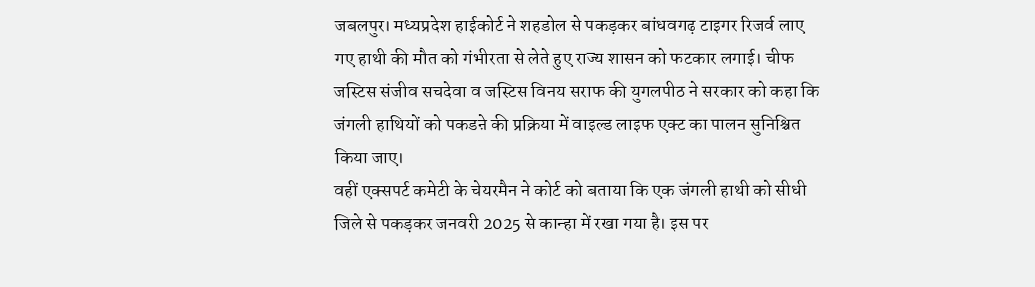जबलपुर। मध्यप्रदेश हाईकोर्ट ने शहडोल से पकड़कर बांधवगढ़ टाइगर रिजर्व लाए गए हाथी की मौत को गंभीरता से लेते हुए राज्य शासन को फटकार लगाई। चीफ जस्टिस संजीव सचदेवा व जस्टिस विनय सराफ की युगलपीठ ने सरकार को कहा कि जंगली हाथियों को पकडऩे की प्रक्रिया में वाइल्ड लाइफ एक्ट का पालन सुनिश्चित किया जाए।
वहीं एक्सपर्ट कमेटी के चेयरमैन ने कोर्ट को बताया कि एक जंगली हाथी को सीधी जिले से पकड़कर जनवरी 2025 से कान्हा में रखा गया है। इस पर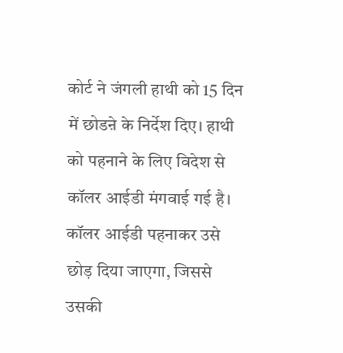कोर्ट ने जंगली हाथी को 15 दिन में छोडऩे के निर्देश दिए। हाथी को पहनाने के लिए विदेश से कॉलर आईडी मंगवाई गई है। कॉलर आईडी पहनाकर उसे छोड़ दिया जाएगा, जिससे उसकी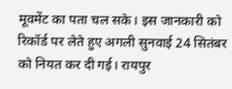मूवमेंट का पता चल सके। इस जानकारी को रिकॉर्ड पर लेते हुए अगली सुनवाई 24 सितंबर को नियत कर दी गई। रायपुर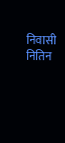निवासी नितिन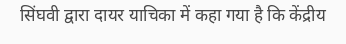सिंघवी द्वारा दायर याचिका में कहा गया है कि केंद्रीय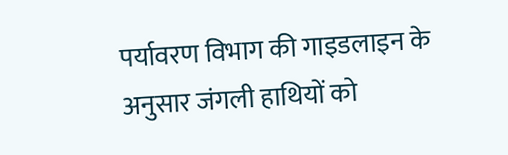पर्यावरण विभाग की गाइडलाइन के अनुसार जंगली हाथियों को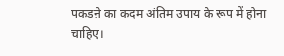पकडऩे का कदम अंतिम उपाय के रूप में होना चाहिए।